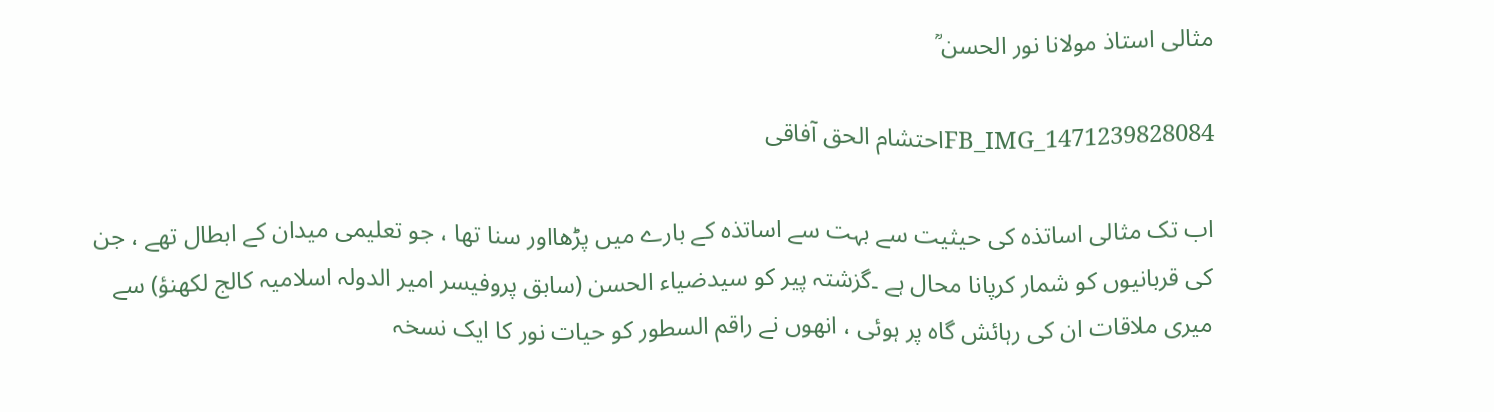مثالی استاذ مولانا نور الحسن ؒ

FB_IMG_1471239828084احتشام الحق آفاقی

اب تک مثالی اساتذہ کی حیثیت سے بہت سے اساتذہ کے بارے میں پڑھااور سنا تھا ، جو تعلیمی میدان کے ابطال تھے ، جن کی قربانیوں کو شمار کرپانا محال ہے ۔گزشتہ پیر کو سیدضیاء الحسن (سابق پروفیسر امیر الدولہ اسلامیہ کالج لکھنؤ) سے میری ملاقات ان کی رہائش گاہ پر ہوئی ، انھوں نے راقم السطور کو حیات نور کا ایک نسخہ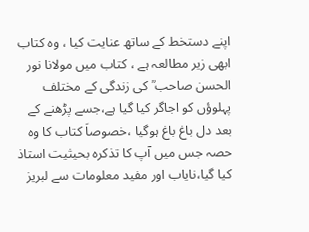اپنے دستخط کے ساتھ عنایت کیا ، وہ کتاب ابھی زیر مطالعہ ہے ، کتاب میں مولانا نور الحسن صاحب ؒ کی زندگی کے مختلف پہلوؤں کو اجاگر کیا گیا ہے،جسے پڑھنے کے بعد دل باغ باغ ہوگیا ،خصوصاَ کتاب کا وہ حصہ جس میں آپ کا تذکرہ بحیثیت استاذ کیا گیا،نایاب اور مفید معلومات سے لبریز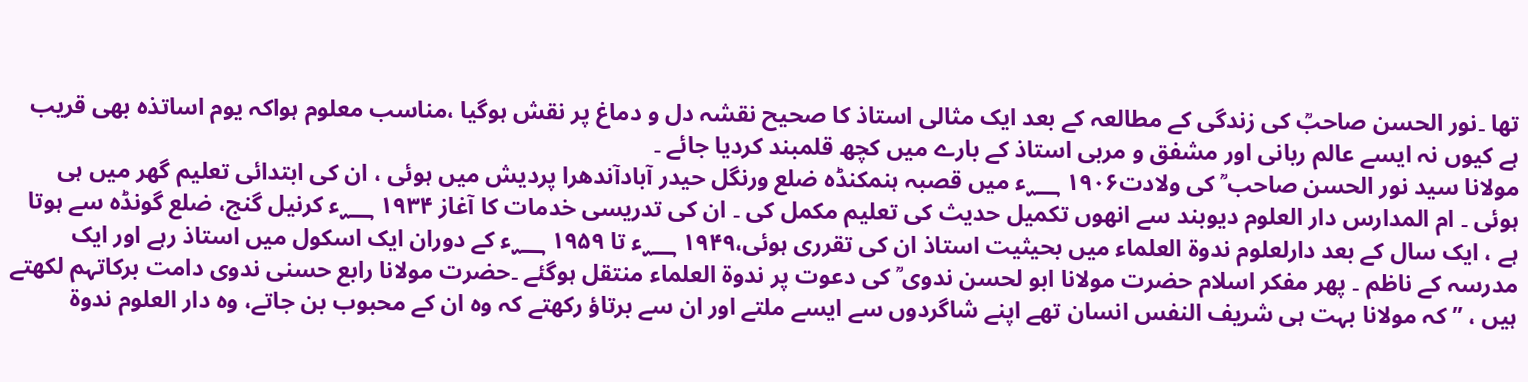تھا ۔نور الحسن صاحبؒ کی زندگی کے مطالعہ کے بعد ایک مثالی استاذ کا صحیح نقشہ دل و دماغ پر نقش ہوگیا ،مناسب معلوم ہواکہ یوم اساتذہ بھی قریب ہے کیوں نہ ایسے عالم ربانی اور مشفق و مربی استاذ کے بارے میں کچھ قلمبند کردیا جائے ۔
مولانا سید نور الحسن صاحب ؒ کی ولادت۱۹۰۶ ؁ء میں قصبہ ہنمکنڈہ ضلع ورنگل حیدر آبادآندھرا پردیش میں ہوئی ، ان کی ابتدائی تعلیم گھر میں ہی ہوئی ۔ ام المدارس دار العلوم دیوبند سے انھوں تکمیل حدیث کی تعلیم مکمل کی ۔ ان کی تدریسی خدمات کا آغاز ۱۹۳۴ ؁ء کرنیل گنج، ضلع گونڈہ سے ہوتا ہے ، ایک سال کے بعد دارلعلوم ندوۃ العلماء میں بحیثیت استاذ ان کی تقرری ہوئی،۱۹۴۹ ؁ء تا ۱۹۵۹ ؁ء کے دوران ایک اسکول میں استاذ رہے اور ایک مدرسہ کے ناظم ۔ پھر مفکر اسلام حضرت مولانا ابو لحسن ندوی ؒ کی دعوت پر ندوۃ العلماء منتقل ہوگئے ۔حضرت مولانا رابع حسنی ندوی دامت برکاتہم لکھتے ہیں ، ’’کہ مولانا بہت ہی شریف النفس انسان تھے اپنے شاگردوں سے ایسے ملتے اور ان سے برتاؤ رکھتے کہ وہ ان کے محبوب بن جاتے، وہ دار العلوم ندوۃ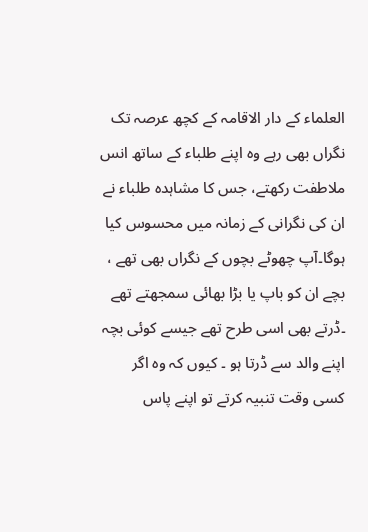العلماء کے دار الاقامہ کے کچھ عرصہ تک نگراں بھی رہے وہ اپنے طلباء کے ساتھ انس ملاطفت رکھتے، جس کا مشاہدہ طلباء نے ان کی نگرانی کے زمانہ میں محسوس کیا ہوگا۔آپ چھوٹے بچوں کے نگراں بھی تھے ، بچے ان کو باپ یا بڑا بھائی سمجھتے تھے ۔ڈرتے بھی اسی طرح تھے جیسے کوئی بچہ اپنے والد سے ڈرتا ہو ۔ کیوں کہ وہ اگر کسی وقت تنبیہ کرتے تو اپنے پاس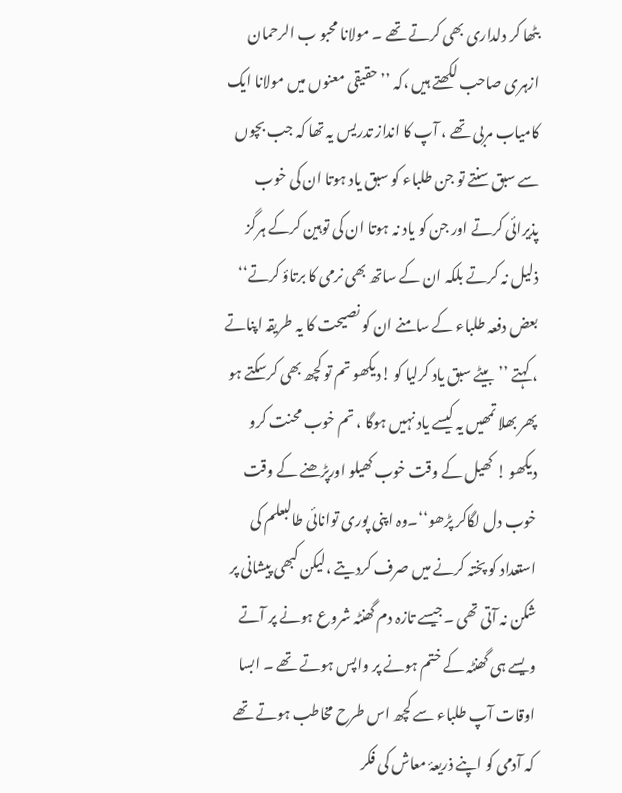بٹھا کر دلداری بھی کرتے تھے ۔ مولانا محبو ب الرحمان ازہری صاحب لکھتے ہیں ،کہ ’’حقیقی معنوں میں مولانا ایک کامیاب مربی تھے ، آپ کا انداز تدریس یہ تھا کہ جب بچوں سے سبق سنتے تو جن طلباء کو سبق یاد ہوتا ان کی خوب پذیرائی کرتے اور جن کو یاد نہ ہوتا ان کی توہین کرکے ہرگز ذلیل نہ کرتے بلکہ ان کے ساتھ بھی نرمی کا برتاؤ کرتے‘‘ بعض دفعہ طلباء کے سامنے ان کو نصیحت کا یہ طریقہ اپناتے ، کہتے ’’بیٹے سبق یاد کرلیا کو !دیکھو تم تو کچھ بھی کرسکتے ہو پھر بھلا تمھیں یہ کیسے یاد نہیں ہوگا ، تم خوب محنت کرو دیکھو ! کھیل کے وقت خوب کھیلو اورپڑھنے کے وقت خوب دل لگاکر پڑھو‘‘۔وہ اپنی پوری توانائی طالبعلم کی استعداد کو پختہ کرنے میں صرف کردیتے ،لیکن کبھی پیشانی پر شکن نہ آتی تھی ۔جیسے تازہ دم گھنٹہ شروع ہونے پر آتے ویسے ہی گھنٹہ کے ختم ہونے پر واپس ہوتے تھے ۔ ابسا اوقات آپ طلباء سے کچھ اس طرح مخاطب ہوتے تھے کہ آدمی کو اپنے ذریعۂ معاش کی فکر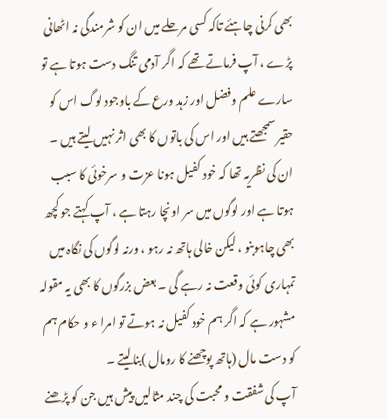بھی کرنی چاہئے تاکہ کسی مرحلے میں ان کو شرمندگی نہ اٹھانی پڑے ، آپ فرماتے تھے کہ اگر آدمی تنگ دست ہوتا ہے تو سارے علم وفضل اور زہد ورع کے باوجود لوگ اس کو حقیر سمجھتے ہیں اور اس کی باتوں کا بھی اثر نہیں لیتے ہیں ۔ ان کی نظریہ تھا کہ خود کفیل ہونا عزت و سرخوئی کا سبب ہوتا ہے اور لوگوں میں سر اونچا رہتا ہے ، آپ کہتے جو کچھ بھی چاہوبنو ، لیکن خالی ہاتھ نہ رہو ، ورنہ لوگوں کی نگاہ میں تمہاری کوئی وقعت نہ رہے گی ۔ بعض بزرگوں کا بھی یہ مقولہ مشہور ہے کہ اگر ہم خود کفیل نہ ہوتے تو امرا ء و حکام ہم کو دست مال (ہاتھ پوچھنے کا رومال )بنالیتے ۔
آپ کی شفقت و محبت کی چند مثالیں پیش ہیں جن کو پڑھنے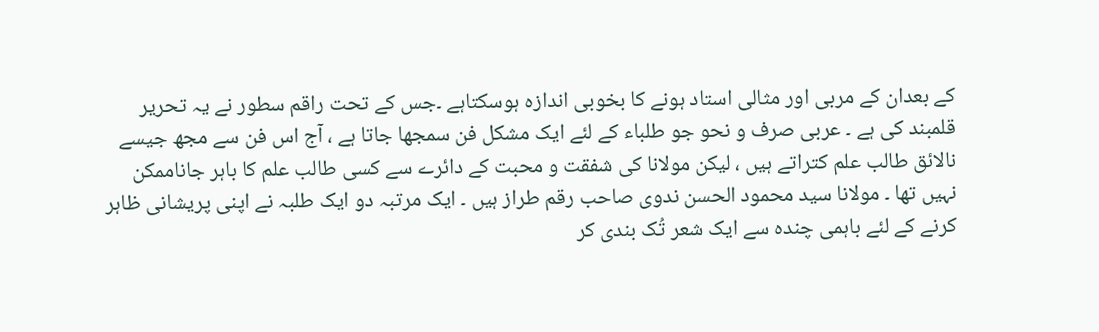کے بعدان کے مربی اور مثالی استاد ہونے کا بخوبی اندازہ ہوسکتاہے ۔جس کے تحت راقم سطور نے یہ تحریر قلمبند کی ہے ۔ عربی صرف و نحو جو طلباء کے لئے ایک مشکل فن سمجھا جاتا ہے ، آج اس فن سے مجھ جیسے نالائق طالب علم کتراتے ہیں ، لیکن مولانا کی شفقت و محبت کے دائرے سے کسی طالب علم کا باہر جاناممکن نہیں تھا ۔ مولانا سید محمود الحسن ندوی صاحب رقم طراز ہیں ۔ ایک مرتبہ دو ایک طلبہ نے اپنی پریشانی ظاہر کرنے کے لئے باہمی چندہ سے ایک شعر تُک بندی کر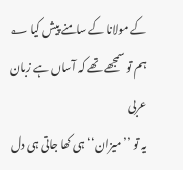کے مولانا کے سامنے پیش کیا ؂
ہم تو سمجھے تھے کہ آساں ہے زبان عربی
یہ تو ’’میزان‘‘ ہی کھا جاتی ہی دل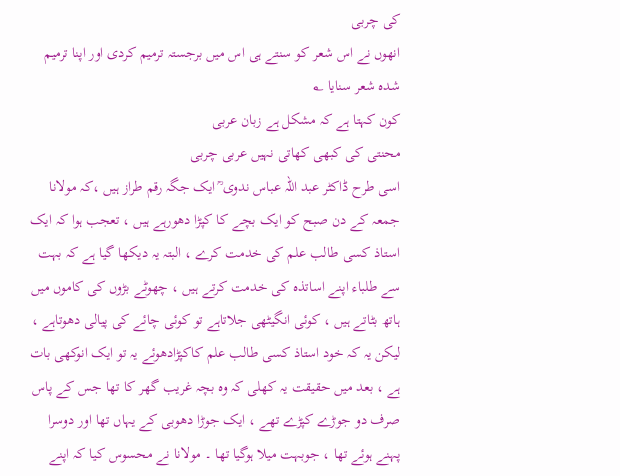کی چربی
انھوں نے اس شعر کو سنتے ہی اس میں برجستہ ترمیم کردی اور اپنا ترمیم شدہ شعر سنایا ؂
کون کہتا ہے کہ مشکل ہے زبان عربی
محنتی کی کبھی کھاتی نہیں عربی چربی
اسی طرح ڈاکٹر عبد اللہ عباس ندوی ؒ ایک جگہ رقم طراز ہیں ،کہ مولانا جمعہ کے دن صبح کو ایک بچے کا کپڑا دھورہے ہیں ، تعجب ہوا کہ ایک استاذ کسی طالب علم کی خدمت کرے ، البتہ یہ دیکھا گیا ہے کہ بہت سے طلباء اپنے اساتذہ کی خدمت کرتے ہیں ، چھوٹے بڑوں کی کاموں میں ہاتھ بٹاتے ہیں ، کوئی انگیٹھی جلاتاہے تو کوئی چائے کی پیالی دھوتاہے ، لیکن یہ کہ خود استاذ کسی طالب علم کاکپڑادھوئے یہ تو ایک انوکھی بات ہے ، بعد میں حقیقت یہ کھلی کہ وہ بچہ غریب گھر کا تھا جس کے پاس صرف دو جوڑے کپڑے تھے ، ایک جوڑا دھوبی کے یہاں تھا اور دوسرا پہنے ہوئے تھا ، جوبہت میلا ہوگیا تھا ۔ مولانا نے محسوس کیا کہ اپنے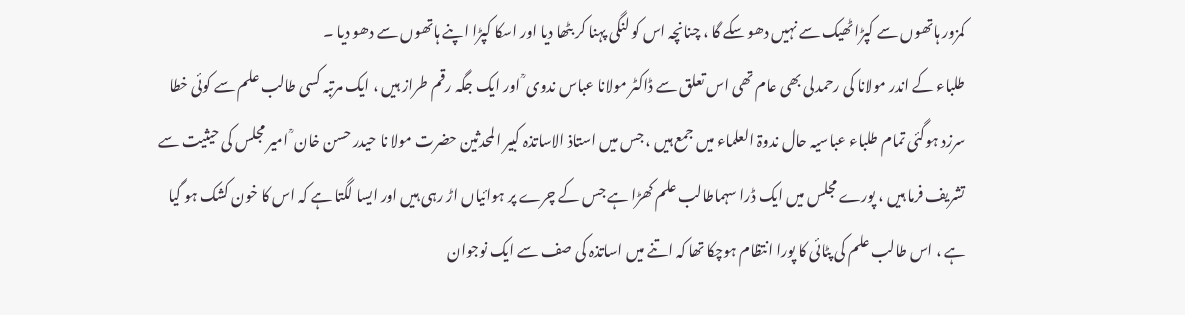کمزور ہاتھوں سے کپڑا ٹھیک سے نہیں دھو سکے گا ، چنانچہ اس کو لنگی پہنا کر بٹھا دیا اور اسکا کپڑا اپنے ہاتھوں سے دھو دیا ۔
طلباء کے اندر مولانا کی رحمدلی بھی عام تھی اس تعلق سے ڈاکٹر مولانا عباس ندوی ؒ اور ایک جگہ رقم طراز ہیں ، ایک مرتبہ کسی طالب علم سے کوئی خطا سرزد ہوگئی تمام طلباء عباسیہ حال ندوۃ العلماء میں جمع ہیں ، جس میں استاذ الاساتذہ کبیر المحدثین حضرت مولا نا حیدر حسن خان ؒ امیر مجلس کی حیثیت سے تشریف فرما ہیں ، پورے مجلس میں ایک ڈرا سہماطالب علم کھڑا ہے جس کے چرے پر ہوائیاں اڑ رہی ہیں اور ایسا لگتا ہے کہ اس کا خون کشک ہو گیا ہے ، اس طالب علم کی پٹائی کا پورا انتظام ہوچکا تھا کہ اتنے میں اساتذہ کی صف سے ایک نوجوان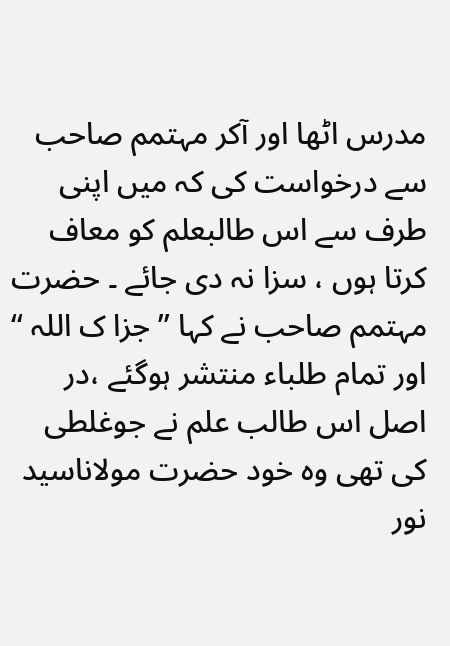مدرس اٹھا اور آکر مہتمم صاحب سے درخواست کی کہ میں اپنی طرف سے اس طالبعلم کو معاف کرتا ہوں ، سزا نہ دی جائے ۔ حضرت مہتمم صاحب نے کہا ’’ جزا ک اللہ ‘‘ اور تمام طلباء منتشر ہوگئے ،در اصل اس طالب علم نے جوغلطی کی تھی وہ خود حضرت مولاناسید نور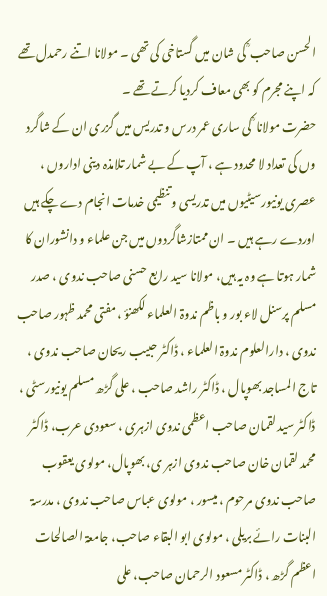الحسن صاحب ؒ کی شان میں گستاخی کی تھی ۔ مولانا اتنے رحمدل تھے کہ اپنے مجرم کو بھی معاف کردیا کرتے تھے ۔
حضرت مولانا ؒ کی ساری عمر درس و تدریس میں گزری ان کے شاگرد وں کی تعداد لا محدود ہے ، آپ کے بے شمار تلامذہ دینی اداروں ، عصری یونیورسیٹیوں میں تدریسی و تنظیمی خدمات انجام دے چکے ہیں اوردے رہے ہیں ۔ ان ممتازشاگردوں میں جن علماء و دانشوران کا شمار ہوتا ہے وہ یہ ہیں، مولانا سید رابع حسنی صاحب ندوی ، صدر مسلم پرسنل لاء بور و باظم ندوۃ العلماء لکھنؤ ، مفتی محمد ظہور صاحب ندوی ، دارالعلوم ندوۃ العلماء ، ڈاکٹر حبیب ریحان صاحب ندوی ، تاج المساجد بھوپال ، ڈاکٹر راشد صاحب ، علی گڑھ مسلم یونیورسٹی ، ڈاکٹر سید لقمان صاحب اعظمی ندوی ازہری ، سعودی عرب، ڈاکٹر محمد لقمان خان صاحب ندوی ازہر ی، بھوپال، مولوی یعقوب صاحب ندوی مرحوم ، میسور ، مولوی عباس صاحب ندوی ، مدرسۃ البنات رائے بریلی ، مولوی ابو البقاء صاحب، جامعۃ الصالحات اعظم گڑھ ، ڈاکٹر مسعود الرحمان صاحب، علی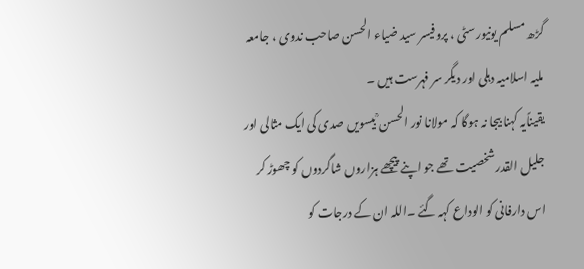گڑھ مسلم یونیورسٹی ، پروفیسر سید ضیاء الحسن صاحب ندوی ، جامعہ ملیہ اسلامیہ دہلی اور دیگر سر فہرست ہیں ۔
یقیناًیہ کہنا بیجا نہ ہوگا کہ مولانا نور الحسن ؒ بیسویں صدی کی ایک مثالی اور جلیل القدر شخصیت تھے جو اپنے پیچھے ہزاروں شاگردوں کو چھوڑ کر اس دارفانی کو الوداع کہہ گئے ۔اللہ ان کے درجات کو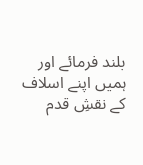بلند فرمائے اور ہمیں اپنے اسلاف کے نقشِ قدم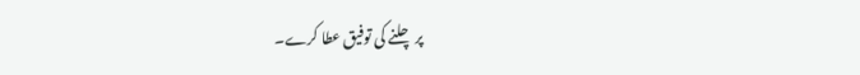پر چلنے کی توفیق عطا کرے۔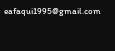eafaqui1995@gmail.com